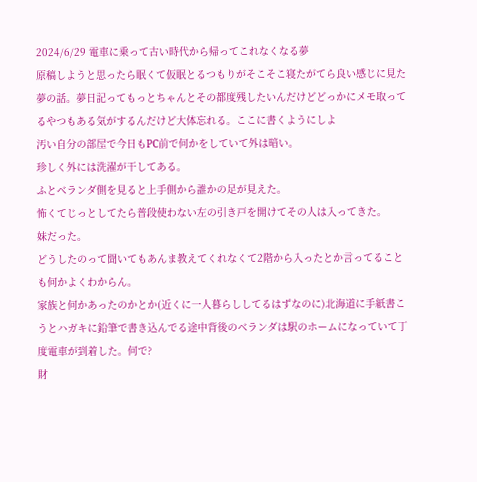2024/6/29 電車に乗って古い時代から帰ってこれなくなる夢
原稿しようと思ったら眠くて仮眠とるつもりがそこそこ寝たがてら良い感じに見た夢の話。夢日記ってもっとちゃんとその都度残したいんだけどどっかにメモ取ってるやつもある気がするんだけど大体忘れる。ここに書くようにしよ
汚い自分の部屋で今日もPC前で何かをしていて外は暗い。
珍しく外には洗濯が干してある。
ふとベランダ側を見ると上手側から誰かの足が見えた。
怖くてじっとしてたら普段使わない左の引き戸を開けてその人は入ってきた。
妹だった。
どうしたのって聞いてもあんま教えてくれなくて2階から入ったとか言ってることも何かよくわからん。
家族と何かあったのかとか(近くに一人暮らししてるはずなのに)北海道に手紙書こうとハガキに鉛筆で書き込んでる途中背後のベランダは駅のホームになっていて丁度電車が到着した。何で?
財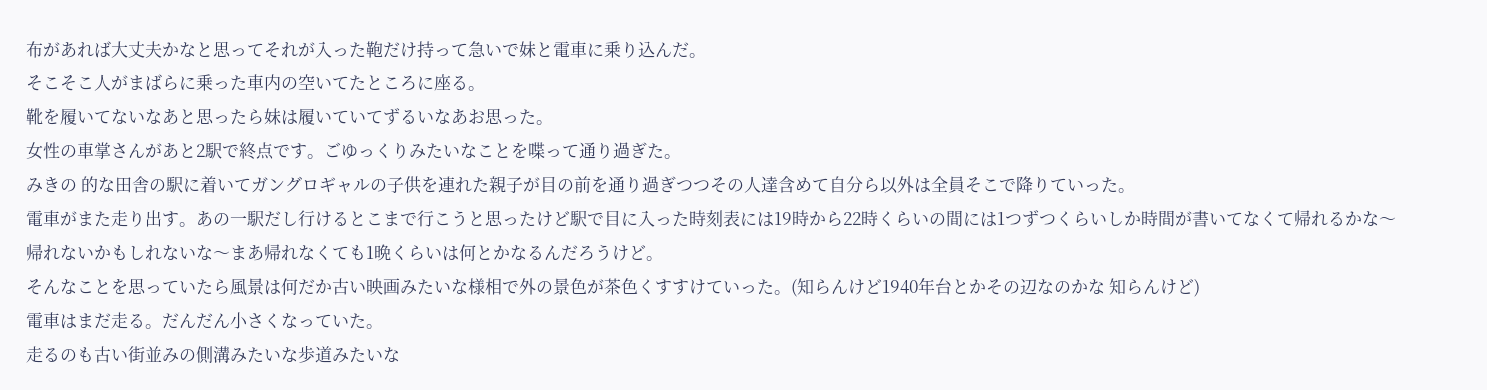布があれば大丈夫かなと思ってそれが入った鞄だけ持って急いで妹と電車に乗り込んだ。
そこそこ人がまばらに乗った車内の空いてたところに座る。
靴を履いてないなあと思ったら妹は履いていてずるいなあお思った。
女性の車掌さんがあと2駅で終点です。ごゆっくりみたいなことを喋って通り過ぎた。
みきの 的な田舎の駅に着いてガングロギャルの子供を連れた親子が目の前を通り過ぎつつその人達含めて自分ら以外は全員そこで降りていった。
電車がまた走り出す。あの一駅だし行けるとこまで行こうと思ったけど駅で目に入った時刻表には19時から22時くらいの間には1つずつくらいしか時間が書いてなくて帰れるかな〜帰れないかもしれないな〜まあ帰れなくても1晩くらいは何とかなるんだろうけど。
そんなことを思っていたら風景は何だか古い映画みたいな様相で外の景色が茶色くすすけていった。(知らんけど1940年台とかその辺なのかな 知らんけど)
電車はまだ走る。だんだん小さくなっていた。
走るのも古い街並みの側溝みたいな歩道みたいな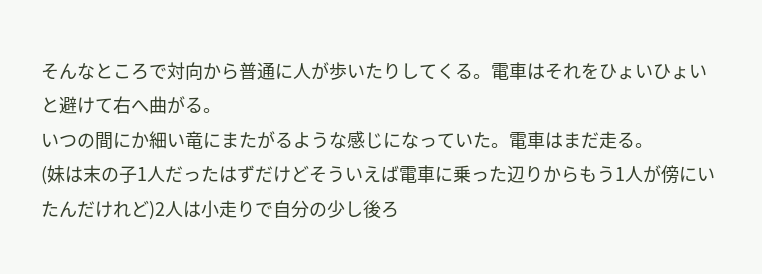そんなところで対向から普通に人が歩いたりしてくる。電車はそれをひょいひょいと避けて右へ曲がる。
いつの間にか細い竜にまたがるような感じになっていた。電車はまだ走る。
(妹は末の子1人だったはずだけどそういえば電車に乗った辺りからもう1人が傍にいたんだけれど)2人は小走りで自分の少し後ろ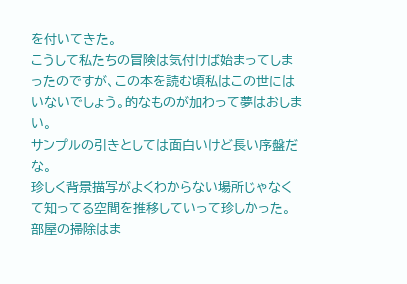を付いてきた。
こうして私たちの冒険は気付けば始まってしまったのですが、この本を読む頃私はこの世にはいないでしょう。的なものが加わって夢はおしまい。
サンプルの引きとしては面白いけど長い序盤だな。
珍しく背景描写がよくわからない場所じゃなくて知ってる空間を推移していって珍しかった。
部屋の掃除はま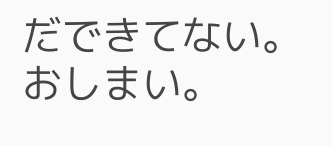だできてない。おしまい。